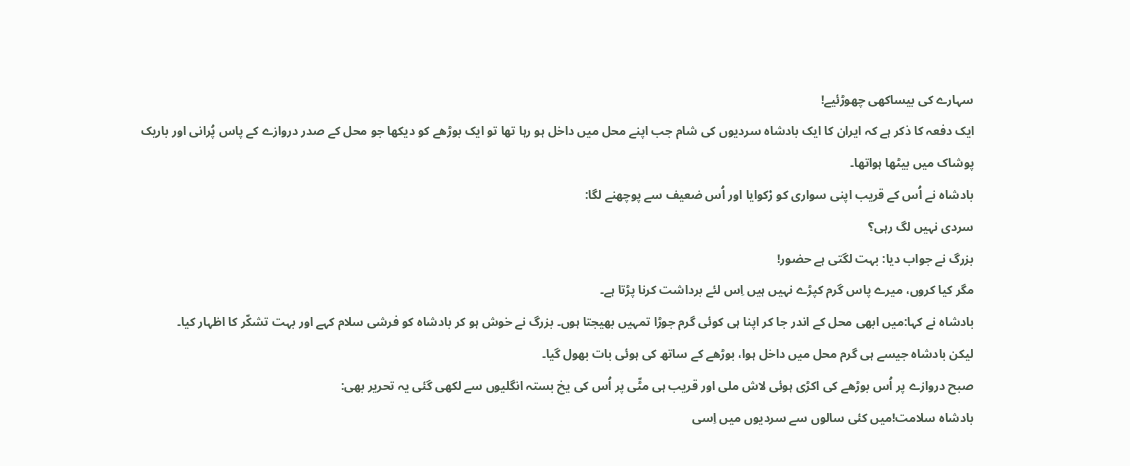سہارے کی بیساکھی چھوڑئیے!
ایک دفعہ کا ذکر ہے کہ ایران کا ایک بادشاہ سردیوں کی شام جب اپنے محل میں داخل ہو رہا تھا تو ایک بوڑھے کو دیکھا جو محل کے صدر دروازے کے پاس پُرانی اور باریک پوشاک میں بیٹھا ہواتھا۔
بادشاہ نے اُس کے قریب اپنی سواری کو رْکوایا اور اُس ضعیف سے پوچھنے لگا:
سردی نہیں لگ رہی؟
بزرگ نے جواب دیا: بہت لگتی ہے حضور!
مگر کیا کروں، میرے پاس گرم کپڑے نہیں ہیں اِس لئے برداشت کرنا پڑتا ہے۔
بادشاہ نے کہا:میں ابھی محل کے اندر جا کر اپنا ہی کوئی گرم جوڑا تمہیں بھیجتا ہوں۔ بزرگ نے خوش ہو کر بادشاہ کو فرشی سلام کہے اور بہت تشکّر کا اظہار کیا۔
لیکن بادشاہ جیسے ہی گرم محل میں داخل ہوا، بوڑھے کے ساتھ کی ہوئی بات بھول گیا۔
صبح دروازے پر اُس بوڑھے کی اکڑی ہوئی لاش ملی اور قریب ہی مٹّی پر اُس کی یخ بستہ انگلیوں سے لکھی گئی یہ تحریر بھی:
بادشاہ سلامت!میں کئی سالوں سے سردیوں میں اِسی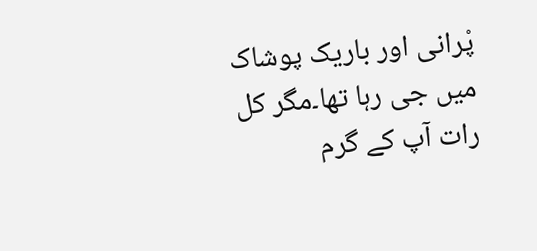پْرانی اور باریک پوشاک میں جی رہا تھا۔مگر کل رات آپ کے گرم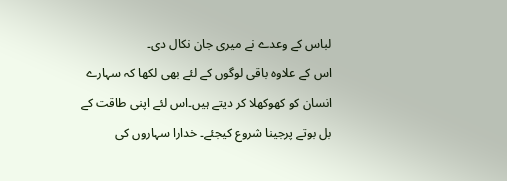لباس کے وعدے نے میری جان نکال دی۔
اس کے علاوہ باقی لوگوں کے لئے بھی لکھا کہ سہارے انسان کو کھوکھلا کر دیتے ہیں۔اس لئے اپنی طاقت کے بل بوتے پرجینا شروع کیجئے۔ خدارا سہاروں کی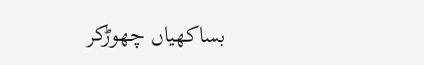بساکھیاں چھوڑکر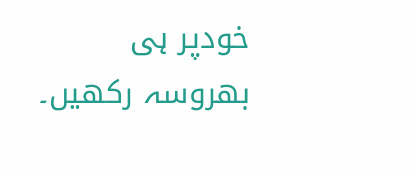خودپر ہی بھروسہ رکھیں۔